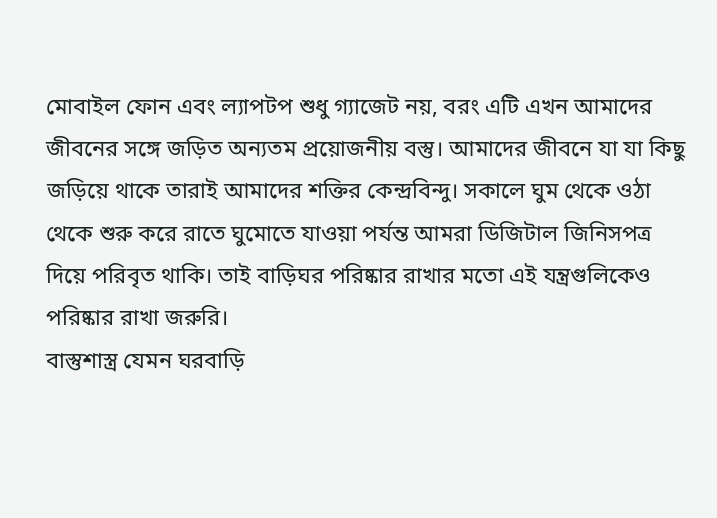মোবাইল ফোন এবং ল্যাপটপ শুধু গ্যাজেট নয়, বরং এটি এখন আমাদের জীবনের সঙ্গে জড়িত অন্যতম প্রয়োজনীয় বস্তু। আমাদের জীবনে যা যা কিছু জড়িয়ে থাকে তারাই আমাদের শক্তির কেন্দ্রবিন্দু। সকালে ঘুম থেকে ওঠা থেকে শুরু করে রাতে ঘুমোতে যাওয়া পর্যন্ত আমরা ডিজিটাল জিনিসপত্র দিয়ে পরিবৃত থাকি। তাই বাড়িঘর পরিষ্কার রাখার মতো এই যন্ত্রগুলিকেও পরিষ্কার রাখা জরুরি।
বাস্তুশাস্ত্র যেমন ঘরবাড়ি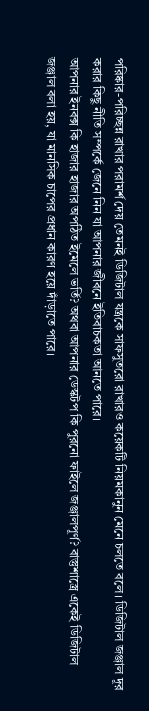পরিষ্কার-পরিচ্ছন্ন রাখার পরামর্শ দেয় তেমনই ডিজিটাল যন্ত্রকে সাফসুতরো রাখারও কয়েকটি নিয়মকানুন মেনে চলতে বলে। ডিজিটাল জঞ্জাল দূর করার কিছু নীতি সম্পর্কে জেনে নিন যা আপনার জীবনে ইতিবাচকতা আনতে পারে।
আপনার ইনবক্স কি হাজার হাজার অপঠিত ইমেলে ভর্তি? অথবা আপনার ডেস্কটপ কি পুরনো ফাইলে জঞ্জালপূর্ণ? বাস্তুশাস্ত্রে একেই ডিজিটাল জঞ্জাল বলা হয়, যা মানসিক চাপের প্রধান কারণ হয়ে দাঁড়াতে পারে।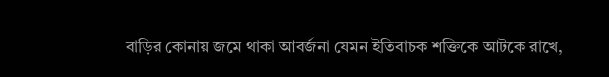বাড়ির কোনায় জমে থাকা আবর্জনা যেমন ইতিবাচক শক্তিকে আটকে রাখে,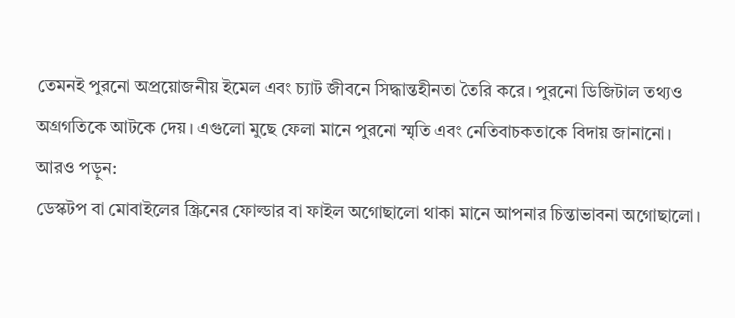তেমনই পুরনো অপ্রয়োজনীয় ইমেল এবং চ্যাট জীবনে সিদ্ধান্তহীনতা তৈরি করে। পুরনো ডিজিটাল তথ্যও অগ্রগতিকে আটকে দেয়। এগুলো মুছে ফেলা মানে পুরনো স্মৃতি এবং নেতিবাচকতাকে বিদায় জানানো।
আরও পড়ুন:
ডেস্কটপ বা মোবাইলের স্ক্রিনের ফোল্ডার বা ফাইল অগোছালো থাকা মানে আপনার চিন্তাভাবনা অগোছালো।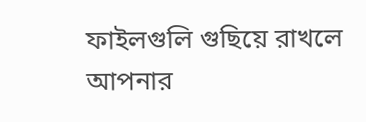ফাইলগুলি গুছিয়ে রাখলে আপনার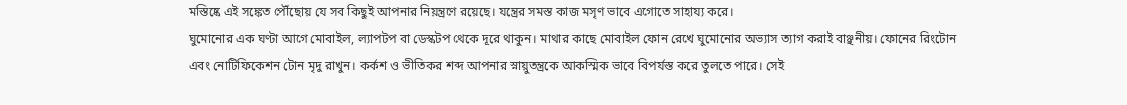মস্তিষ্কে এই সঙ্কেত পৌঁছোয় যে সব কিছুই আপনার নিয়ন্ত্রণে রয়েছে। যন্ত্রের সমস্ত কাজ মসৃণ ভাবে এগোতে সাহায্য করে।
ঘুমোনোর এক ঘণ্টা আগে মোবাইল, ল্যাপটপ বা ডেস্কটপ থেকে দূরে থাকুন। মাথার কাছে মোবাইল ফোন রেখে ঘুমোনোর অভ্যাস ত্যাগ করাই বাঞ্ছনীয়। ফোনের রিংটোন এবং নোটিফিকেশন টোন মৃদু রাখুন। কর্কশ ও ভীতিকর শব্দ আপনার স্নায়ুতন্ত্রকে আকস্মিক ভাবে বিপর্যস্ত করে তুলতে পারে। সেই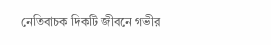নেতিবাচক দিকটি জীবনে গভীর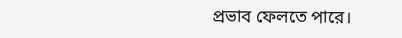প্রভাব ফেলতে পারে।